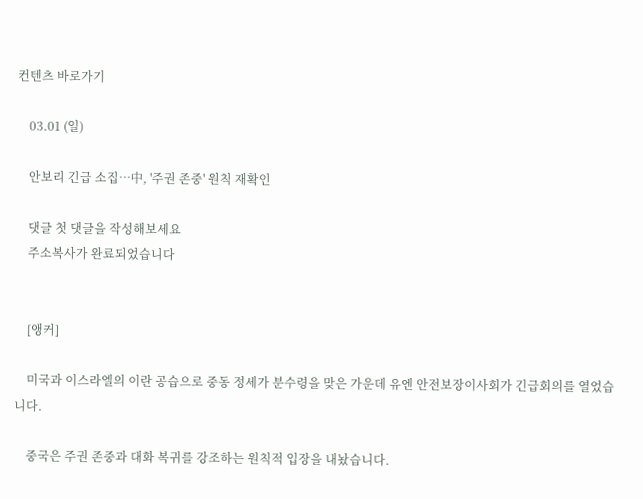컨텐츠 바로가기

    03.01 (일)

    안보리 긴급 소집…中, '주권 존중' 원칙 재확인

    댓글 첫 댓글을 작성해보세요
    주소복사가 완료되었습니다


    [앵커]

    미국과 이스라엘의 이란 공습으로 중동 정세가 분수령을 맞은 가운데 유엔 안전보장이사회가 긴급회의를 열었습니다.

    중국은 주권 존중과 대화 복귀를 강조하는 원칙적 입장을 내놨습니다.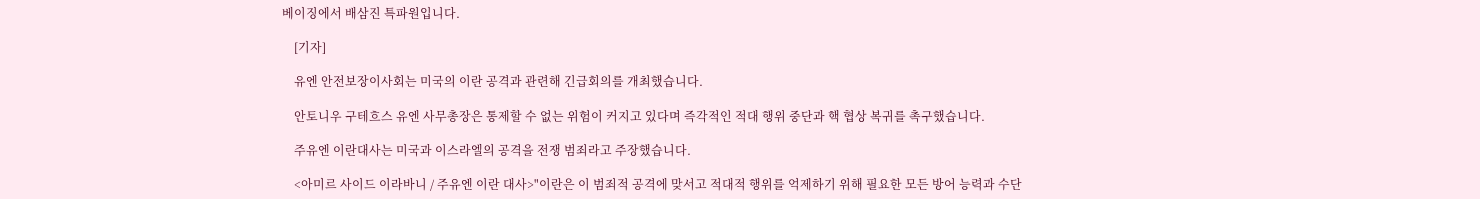베이징에서 배삼진 특파원입니다.

    [기자]

    유엔 안전보장이사회는 미국의 이란 공격과 관련해 긴급회의를 개최했습니다.

    안토니우 구테흐스 유엔 사무총장은 통제할 수 없는 위험이 커지고 있다며 즉각적인 적대 행위 중단과 핵 협상 복귀를 촉구했습니다.

    주유엔 이란대사는 미국과 이스라엘의 공격을 전쟁 범죄라고 주장했습니다.

    <아미르 사이드 이라바니 / 주유엔 이란 대사>"이란은 이 범죄적 공격에 맞서고 적대적 행위를 억제하기 위해 필요한 모든 방어 능력과 수단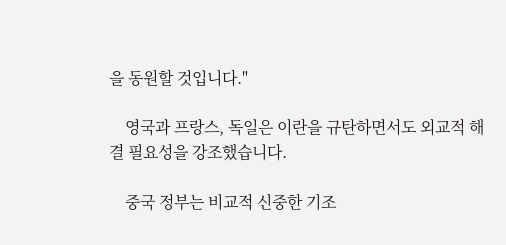을 동원할 것입니다."

    영국과 프랑스, 독일은 이란을 규탄하면서도 외교적 해결 필요성을 강조했습니다.

    중국 정부는 비교적 신중한 기조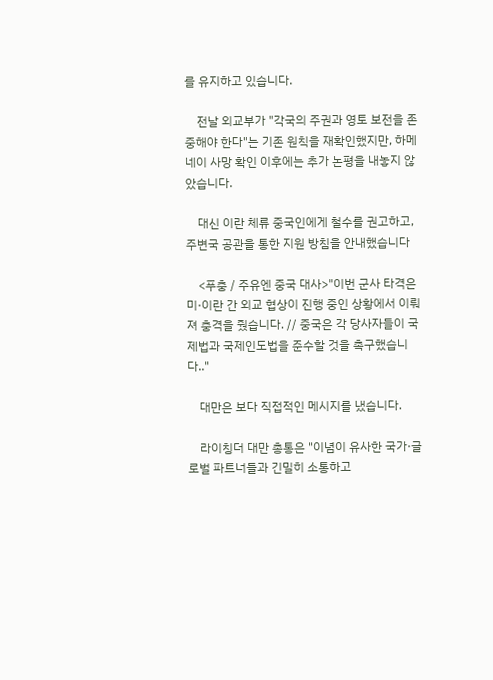를 유지하고 있습니다.

    전날 외교부가 "각국의 주권과 영토 보전을 존중해야 한다"는 기존 원칙을 재확인했지만, 하메네이 사망 확인 이후에는 추가 논평을 내놓지 않았습니다.

    대신 이란 체류 중국인에게 철수를 권고하고, 주변국 공관을 통한 지원 방침을 안내했습니다

    <푸충 / 주유엔 중국 대사>"이번 군사 타격은 미·이란 간 외교 협상이 진행 중인 상황에서 이뤄져 충격을 줬습니다. // 중국은 각 당사자들이 국제법과 국제인도법을 준수할 것을 촉구했습니다.."

    대만은 보다 직접적인 메시지를 냈습니다.

    라이칭더 대만 총통은 "이념이 유사한 국가·글로벌 파트너들과 긴밀히 소통하고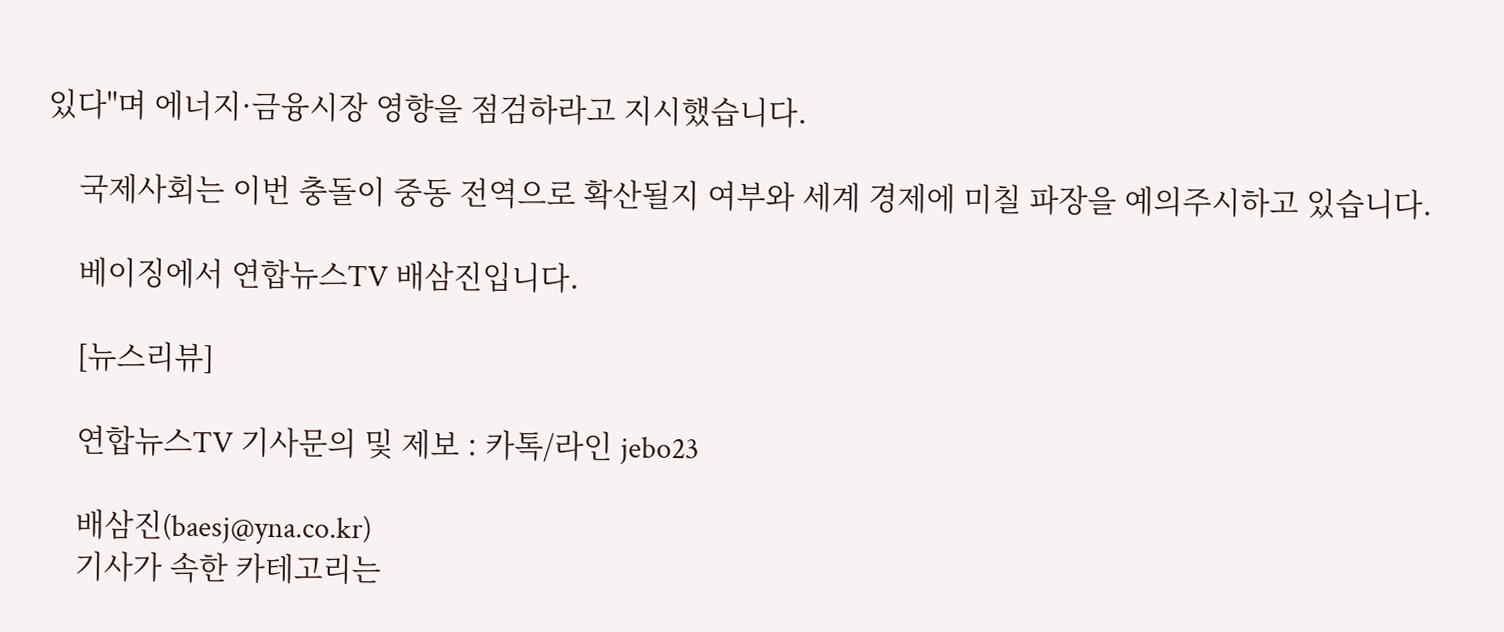있다"며 에너지·금융시장 영향을 점검하라고 지시했습니다.

    국제사회는 이번 충돌이 중동 전역으로 확산될지 여부와 세계 경제에 미칠 파장을 예의주시하고 있습니다.

    베이징에서 연합뉴스TV 배삼진입니다.

    [뉴스리뷰]

    연합뉴스TV 기사문의 및 제보 : 카톡/라인 jebo23

    배삼진(baesj@yna.co.kr)
    기사가 속한 카테고리는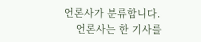언론사가 분류합니다.
    언론사는 한 기사를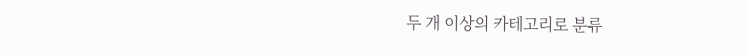두 개 이상의 카테고리로 분류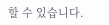할 수 있습니다.